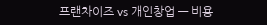프랜차이즈 vs 개인창업 — 비용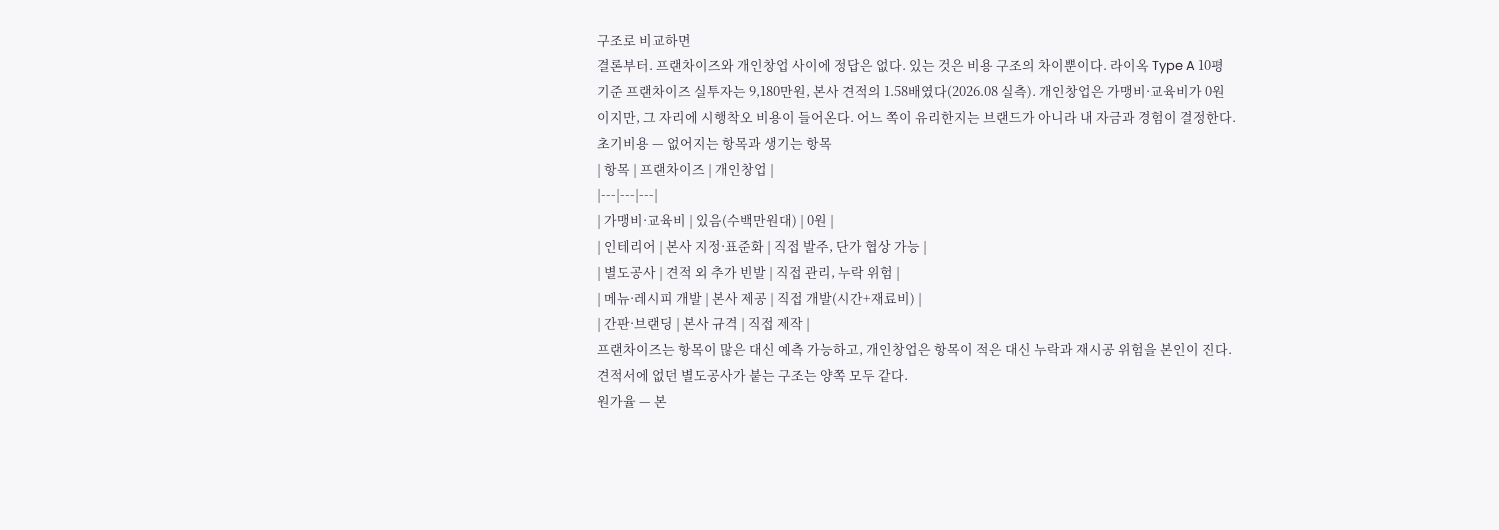구조로 비교하면
결론부터. 프랜차이즈와 개인창업 사이에 정답은 없다. 있는 것은 비용 구조의 차이뿐이다. 라이옥 Type A 10평 기준 프랜차이즈 실투자는 9,180만원, 본사 견적의 1.58배였다(2026.08 실측). 개인창업은 가맹비·교육비가 0원이지만, 그 자리에 시행착오 비용이 들어온다. 어느 쪽이 유리한지는 브랜드가 아니라 내 자금과 경험이 결정한다.
초기비용 — 없어지는 항목과 생기는 항목
| 항목 | 프랜차이즈 | 개인창업 |
|---|---|---|
| 가맹비·교육비 | 있음(수백만원대) | 0원 |
| 인테리어 | 본사 지정·표준화 | 직접 발주, 단가 협상 가능 |
| 별도공사 | 견적 외 추가 빈발 | 직접 관리, 누락 위험 |
| 메뉴·레시피 개발 | 본사 제공 | 직접 개발(시간+재료비) |
| 간판·브랜딩 | 본사 규격 | 직접 제작 |
프랜차이즈는 항목이 많은 대신 예측 가능하고, 개인창업은 항목이 적은 대신 누락과 재시공 위험을 본인이 진다. 견적서에 없던 별도공사가 붙는 구조는 양쪽 모두 같다.
원가율 — 본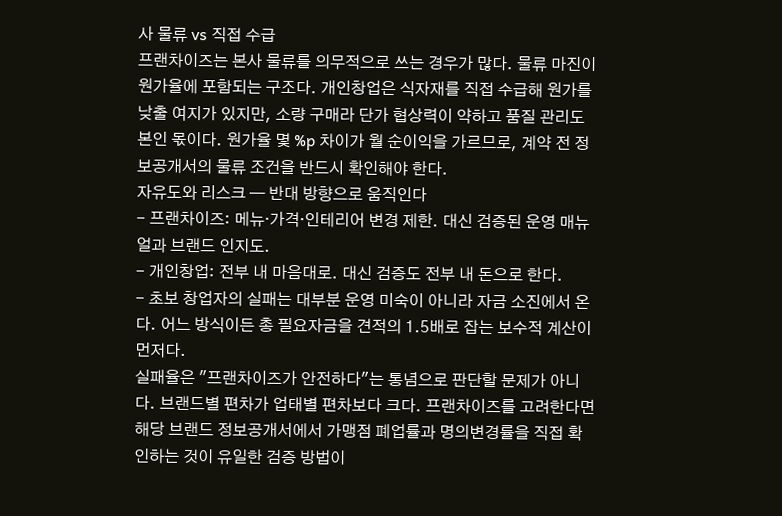사 물류 vs 직접 수급
프랜차이즈는 본사 물류를 의무적으로 쓰는 경우가 많다. 물류 마진이 원가율에 포함되는 구조다. 개인창업은 식자재를 직접 수급해 원가를 낮출 여지가 있지만, 소량 구매라 단가 협상력이 약하고 품질 관리도 본인 몫이다. 원가율 몇 %p 차이가 월 순이익을 가르므로, 계약 전 정보공개서의 물류 조건을 반드시 확인해야 한다.
자유도와 리스크 — 반대 방향으로 움직인다
- 프랜차이즈: 메뉴·가격·인테리어 변경 제한. 대신 검증된 운영 매뉴얼과 브랜드 인지도.
- 개인창업: 전부 내 마음대로. 대신 검증도 전부 내 돈으로 한다.
- 초보 창업자의 실패는 대부분 운영 미숙이 아니라 자금 소진에서 온다. 어느 방식이든 총 필요자금을 견적의 1.5배로 잡는 보수적 계산이 먼저다.
실패율은 "프랜차이즈가 안전하다"는 통념으로 판단할 문제가 아니다. 브랜드별 편차가 업태별 편차보다 크다. 프랜차이즈를 고려한다면 해당 브랜드 정보공개서에서 가맹점 폐업률과 명의변경률을 직접 확인하는 것이 유일한 검증 방법이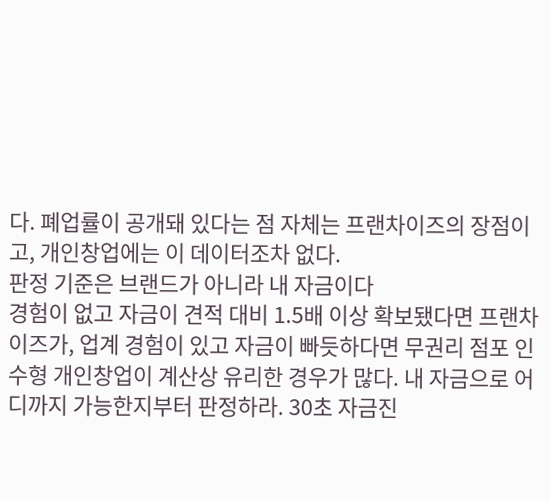다. 폐업률이 공개돼 있다는 점 자체는 프랜차이즈의 장점이고, 개인창업에는 이 데이터조차 없다.
판정 기준은 브랜드가 아니라 내 자금이다
경험이 없고 자금이 견적 대비 1.5배 이상 확보됐다면 프랜차이즈가, 업계 경험이 있고 자금이 빠듯하다면 무권리 점포 인수형 개인창업이 계산상 유리한 경우가 많다. 내 자금으로 어디까지 가능한지부터 판정하라. 30초 자금진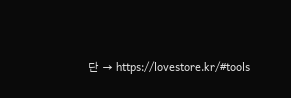단 → https://lovestore.kr/#tools